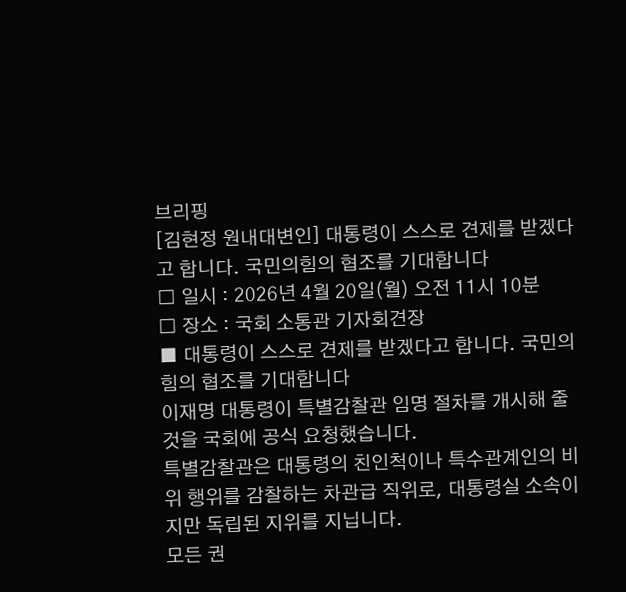브리핑
[김현정 원내대변인] 대통령이 스스로 견제를 받겠다고 합니다. 국민의힘의 협조를 기대합니다
□ 일시 : 2026년 4월 20일(월) 오전 11시 10분
□ 장소 : 국회 소통관 기자회견장
■ 대통령이 스스로 견제를 받겠다고 합니다. 국민의힘의 협조를 기대합니다
이재명 대통령이 특별감찰관 임명 절차를 개시해 줄 것을 국회에 공식 요청했습니다.
특별감찰관은 대통령의 친인척이나 특수관계인의 비위 행위를 감찰하는 차관급 직위로, 대통령실 소속이지만 독립된 지위를 지닙니다.
모든 권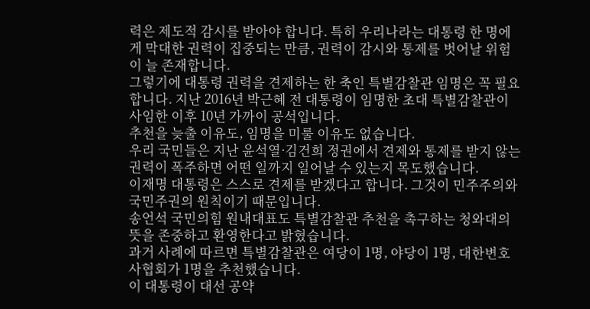력은 제도적 감시를 받아야 합니다. 특히 우리나라는 대통령 한 명에게 막대한 권력이 집중되는 만큼, 권력이 감시와 통제를 벗어날 위험이 늘 존재합니다.
그렇기에 대통령 권력을 견제하는 한 축인 특별감찰관 임명은 꼭 필요합니다. 지난 2016년 박근혜 전 대통령이 임명한 초대 특별감찰관이 사임한 이후 10년 가까이 공석입니다.
추천을 늦출 이유도, 임명을 미룰 이유도 없습니다.
우리 국민들은 지난 윤석열·김건희 정권에서 견제와 통제를 받지 않는 권력이 폭주하면 어떤 일까지 일어날 수 있는지 목도했습니다.
이재명 대통령은 스스로 견제를 받겠다고 합니다. 그것이 민주주의와 국민주권의 원칙이기 때문입니다.
송언석 국민의힘 원내대표도 특별감찰관 추천을 촉구하는 청와대의 뜻을 존중하고 환영한다고 밝혔습니다.
과거 사례에 따르면 특별감찰관은 여당이 1명, 야당이 1명, 대한변호사협회가 1명을 추천했습니다.
이 대통령이 대선 공약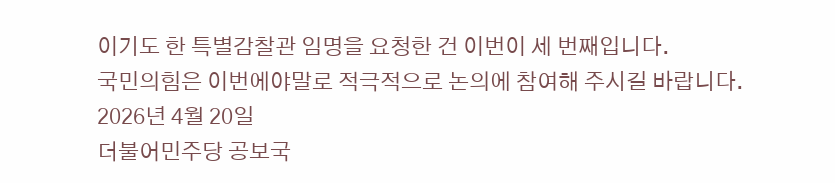이기도 한 특별감찰관 임명을 요청한 건 이번이 세 번째입니다.
국민의힘은 이번에야말로 적극적으로 논의에 참여해 주시길 바랍니다.
2026년 4월 20일
더불어민주당 공보국